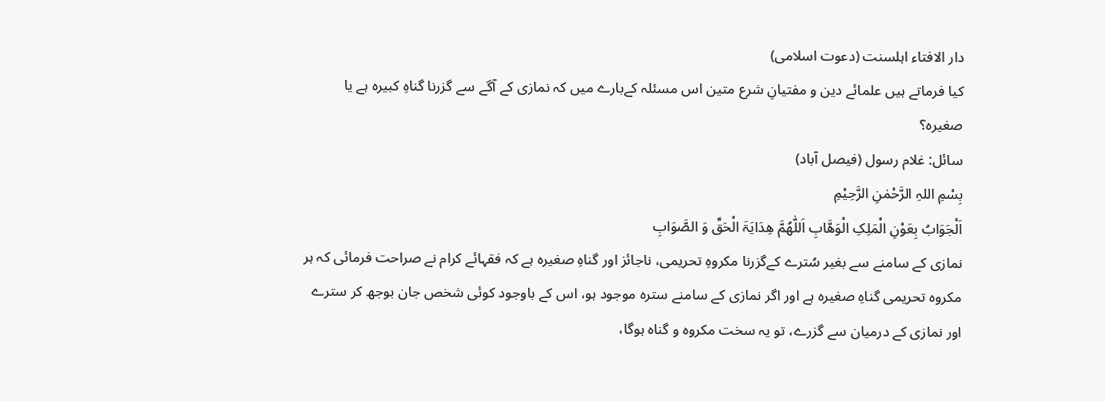دار الافتاء اہلسنت (دعوت اسلامی)
کیا فرماتے ہیں علمائے دین و مفتیانِ شرع متین اس مسئلہ کےبارے میں کہ نمازی کے آگے سے گزرنا گناہِ کبیرہ ہے یا صغیرہ؟
سائل: غلام رسول (فیصل آباد)
بِسْمِ اللہِ الرَّحْمٰنِ الرَّحِيْمِ
اَلْجَوَابُ بِعَوْنِ الْمَلِکِ الْوَھَّابِ اَللّٰھُمَّ ھِدَایَۃَ الْحَقِّ وَ الصَّوَابِ
نمازی کے سامنے سے بغیر سُترے کےگزرنا مکروہِ تحریمی، ناجائز اور گناہِ صغیرہ ہے کہ فقہائے کرام نے صراحت فرمائی کہ ہر مکروہ تحریمی گناہِ صغیرہ ہے اور اگر نمازی کے سامنے سترہ موجود ہو، اس کے باوجود کوئی شخص جان بوجھ کر سترے اور نمازی کے درمیان سے گزرے، تو یہ سخت مکروہ و گناہ ہوگا،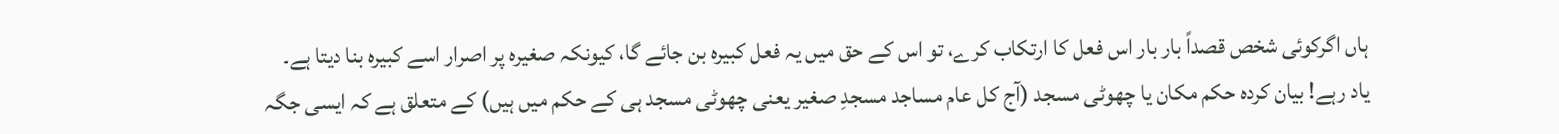ہاں اگرکوئی شخص قصداً بار بار اس فعل کا ارتکاب کرے، تو اس کے حق میں یہ فعل کبیرہ بن جائے گا، کیونکہ صغیرہ پر اصرار اسے کبیرہ بنا دیتا ہے۔
یاد رہے! بیان کردہ حکم مکان یا چھوٹی مسجد (آج کل عام مساجد مسجدِ صغیر یعنی چھوٹی مسجد ہی کے حکم میں ہیں) کے متعلق ہے کہ ایسی جگہ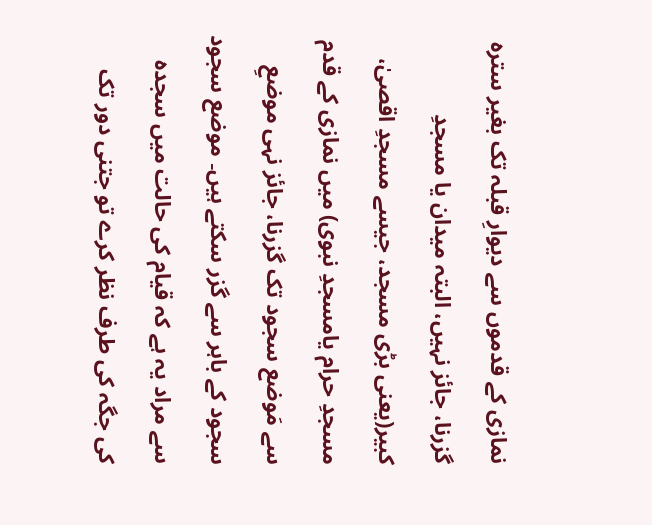نمازی کے قدموں سے دیوارِ قبلہ تک بغیر سترہ گزرنا، جائز نہیں، البتہ میدان یا مسجدِ کبیر(یعنی بڑی مسجد، جیسے مسجدِ اقصیٰ، مسجدِ حرام یامسجدِ نبوی) میں نمازی کے قدم سے مَوضع سجود تک گزرنا، جائز نہی موضعِ سجود کے باہر سے گزر سکتے ہیں۔ موضع سجود سے مراد یہ ہے کہ قیام کی حالت میں سجدہ کی جگہ کی طرف نظر کرے تو جتنی دور تک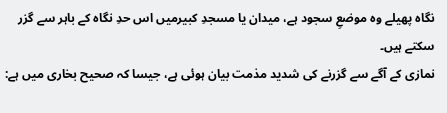نگاہ پھیلے وہ موضعِ سجود ہے، میدان یا مسجدِ کبیرمیں اس حدِ نگاہ کے باہر سے گزر سکتے ہیں۔
نمازی کے آگے سے گزرنے کی شدید مذمت بیان ہوئی ہے، جیسا کہ صحیح بخاری میں ہے: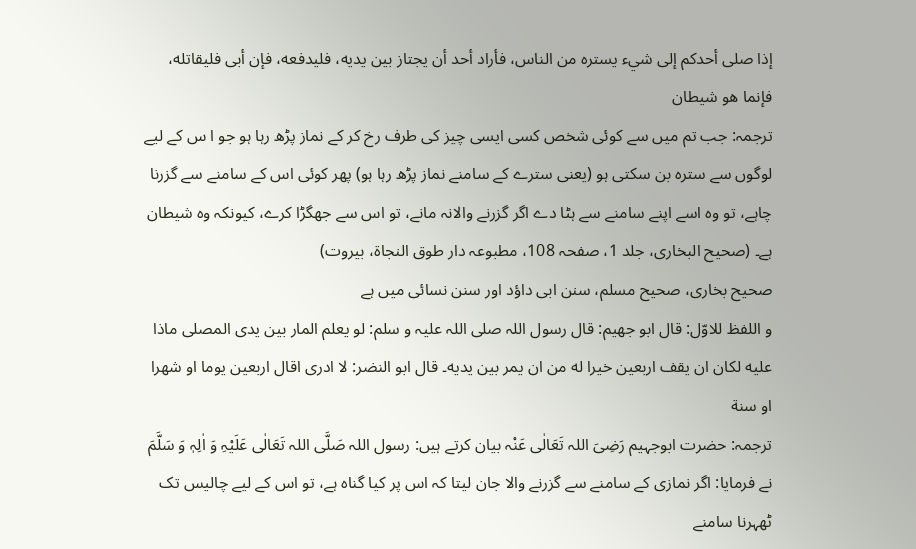إذا صلى أحدكم إلى شيء يستره من الناس، فأراد أحد أن يجتاز بين يديه، فليدفعه، فإن أبى فليقاتله، فإنما هو شيطان
ترجمہ: جب تم ميں سے کوئی شخص کسی ایسی چیز کی طرف رخ کر کے نماز پڑھ رہا ہو جو ا س کے لیے لوگوں سے سترہ بن سکتی ہو (یعنی سترے کے سامنے نماز پڑھ رہا ہو) پھر کوئی اس کے سامنے سے گزرنا چاہے، تو وہ اسے اپنے سامنے سے ہٹا دے اگر گزرنے والانہ مانے، تو اس سے جھگڑا کرے، کيونکہ وہ شيطان ہے۔ (صحیح البخاری، جلد 1، صفحہ 108، مطبوعہ دار طوق النجاة، بيروت)
صحیح بخاری، صحیح مسلم، سنن ابی داؤد اور سنن نسائی میں ہے
و اللفظ للاوّل: قال ابو جهیم: قال رسول اللہ صلی اللہ علیہ و سلم: لو یعلم المار بین یدی المصلی ماذا علیه لكان ان یقف اربعین خیرا له من ان یمر بین یدیه۔ قال ابو النضر: لا ادری اقال اربعین یوما او شهرا او سنة
ترجمہ: حضرت ابوجہیم رَضِیَ اللہ تَعَالٰی عَنْہ بیان کرتے ہیں: رسول اللہ صَلَّی اللہ تَعَالٰی عَلَیْہِ وَ اٰلِہٖ وَ سَلَّمَ نے فرمایا: اگر نمازی کے سامنے سے گزرنے والا جان لیتا کہ اس پر کیا گناہ ہے، تو اس کے لیے چالیس تک ٹھہرنا سامنے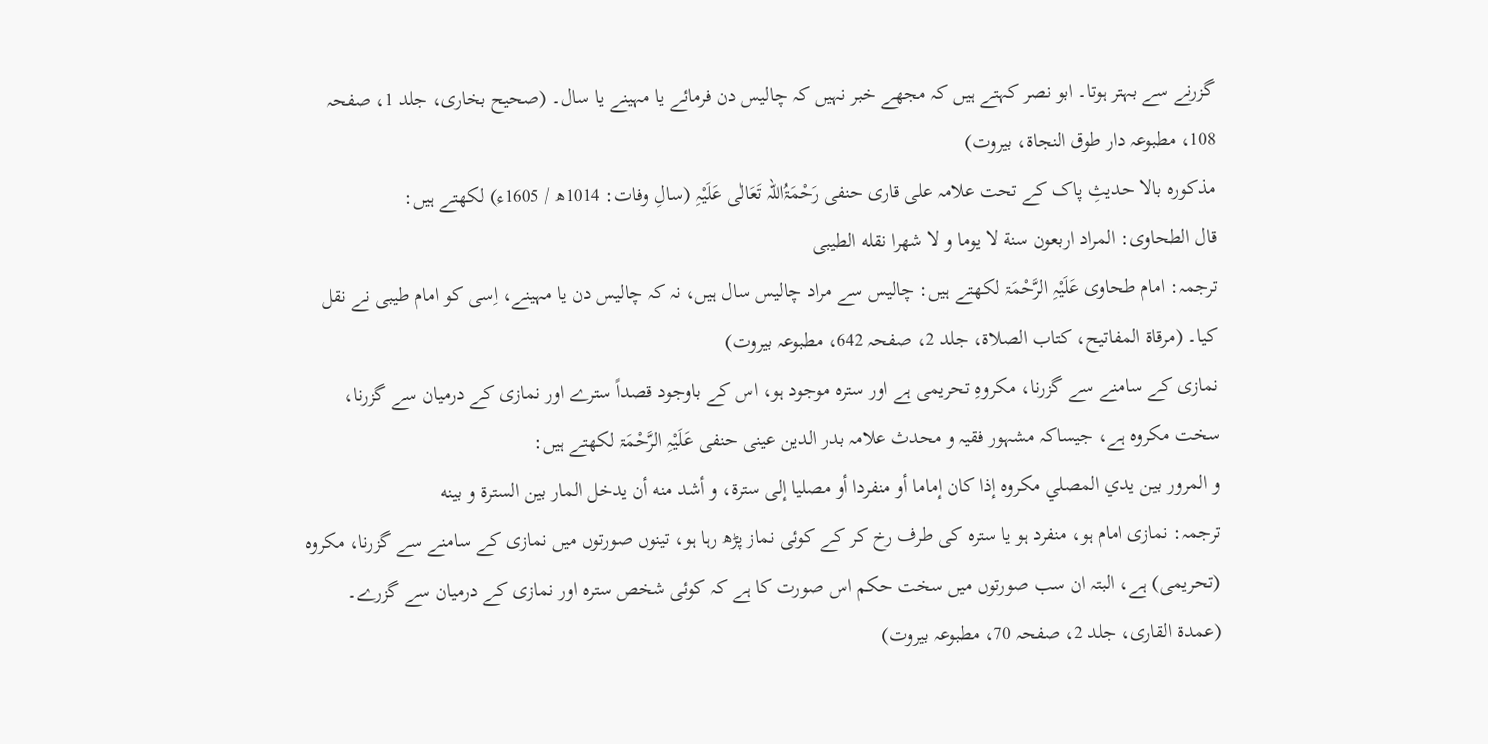گزرنے سے بہتر ہوتا۔ ابو نصر کہتے ہیں کہ مجھے خبر نہیں کہ چالیس دن فرمائے یا مہینے یا سال۔ (صحیح بخاری، جلد 1، صفحہ 108، مطبوعہ دار طوق النجاة، بيروت)
مذکورہ بالا حدیثِ پاک کے تحت علامہ علی قاری حنفی رَحْمَۃُاللہ تَعَالٰی عَلَیْہِ (سالِ وفات: 1014ھ / 1605ء) لکھتے ہیں:
قال الطحاوی: المراد اربعون سنة لا یوما و لا شهرا نقله الطیبی
ترجمہ: امام طحاوی عَلَیْہِ الرَّحْمَۃ لکھتے ہیں: چالیس سے مراد چالیس سال ہیں، نہ کہ چالیس دن یا مہینے، اِسی کو امام طیبی نے نقل کیا۔ (مرقاۃ المفاتیح، کتاب الصلاۃ، جلد 2، صفحہ 642، مطبوعہ بیروت)
نمازی کے سامنے سے گزرنا، مکروہِ تحریمی ہے اور سترہ موجود ہو، اس کے باوجود قصداً سترے اور نمازی کے درمیان سے گزرنا، سخت مکروہ ہے، جیساکہ مشہور فقیہ و محدث علامہ بدر الدین عینی حنفی عَلَیْہِ الرَّحْمَۃ لکھتے ہیں:
و المرور بين يدي المصلي مكروه إذا كان إماما أو منفردا أو مصليا إلى سترة، و أشد منه أن يدخل المار بين السترة و بينه
ترجمہ: نمازی امام ہو، منفرد ہو یا سترہ کی طرف رخ کر کے کوئی نماز پڑھ رہا ہو، تینوں صورتوں میں نمازی کے سامنے سے گزرنا، مکروہ (تحریمی) ہے، البتہ ان سب صورتوں میں سخت حکم اس صورت کا ہے کہ کوئی شخص سترہ اور نمازی کے درمیان سے گزرے۔ (عمدۃ القاری، جلد 2، صفحہ 70، مطبوعہ بیروت)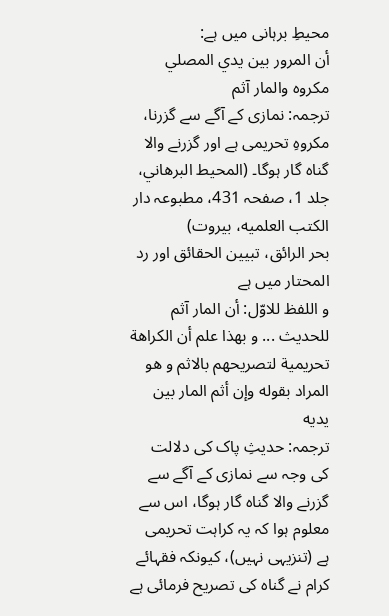محیطِ برہانی میں ہے:
أن المرور بين يدي المصلي مكروه والمار آثم
ترجمہ: نمازی کے آگے سے گزرنا، مکروہِ تحریمی ہے اور گزرنے والا گناہ گار ہوگا۔ (المحيط البرهاني، جلد 1، صفحہ 431، مطبوعہ دار الكتب العلميه، بيروت)
بحر الرائق، تبیین الحقائق اور رد المحتار میں ہے
و اللفظ للاوّل: أن المار آثم للحديث ... و بهذا علم أن الكراهة تحريمية لتصريحهم بالاثم و هو المراد بقوله وإن أثم المار بين يديه
ترجمہ: حدیثِ پاک کی دلالت کی وجہ سے نمازی کے آگے سے گزرنے والا گناہ گار ہوگا، اس سے معلوم ہوا کہ یہ کراہت تحریمی ہے (تنزیہی نہیں)، کیونکہ فقہائے کرام نے گناہ کی تصریح فرمائی ہے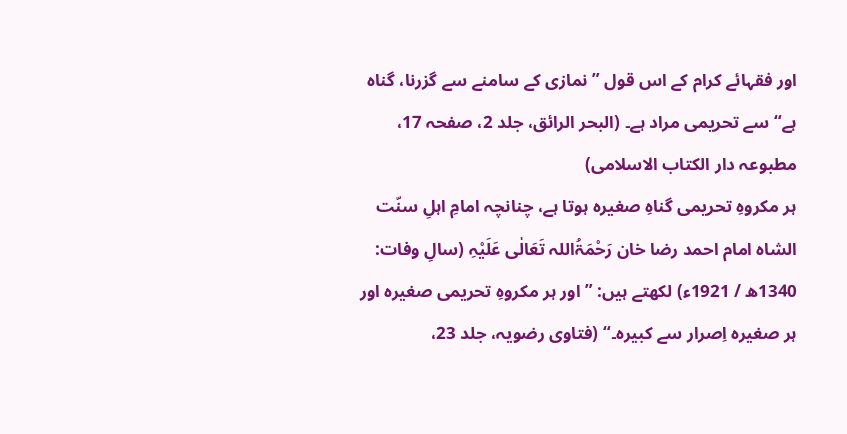اور فقہائے کرام کے اس قول ”نمازی کے سامنے سے گزرنا، گناہ ہے“ سے تحریمی مراد ہے۔ (البحر الرائق، جلد 2، صفحہ 17، مطبوعہ دار الکتاب الاسلامی)
ہر مکروہِ تحریمی گناہِ صغیرہ ہوتا ہے، چنانچہ امامِ اہلِ سنّت الشاہ امام احمد رضا خان رَحْمَۃُاللہ تَعَالٰی عَلَیْہِ (سالِ وفات: 1340ھ / 1921ء) لکھتے ہیں: ”اور ہر مکروہِ تحریمی صغیرہ اور ہر صغیرہ اِصرار سے کبیرہ۔“ (فتاوی رضویہ، جلد 23،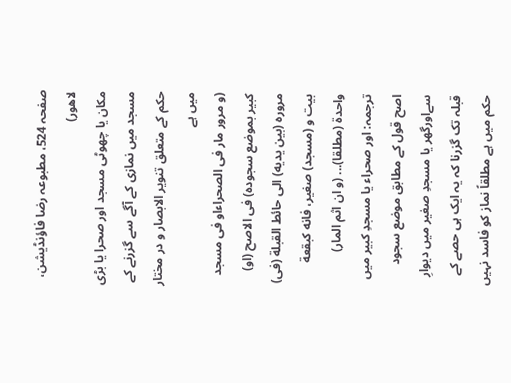صفحہ 524، مطبوعہ رضا فاؤنڈیشن، لاھور)
مکان یا چھوٹی مسجد اور صحرا یا بڑی مسجد میں نمازی کے آگے سے گزرنے کے حکم کے متعلق تنویر الابصار و در مختار میں ہے
(و مرور مار فی الصحراءاو فی مسجد كبير بموضع سجوده) فی الاصح (او) مروره (بين يديه) الى حائط القبلة (فی) بيت و (مسجد) صغير، فانه كبقعة واحدة (مطلقا)... (و ان اثم المار)
ترجمہ: اور صحراء یا مسجدِ کبیر میں اصح قول کے مطابق موضع سجود سےاورگھر یا مسجدِ صغیر میں دیوارِ قبلہ تک گزرنا کہ یہ ایک ہی حصے کے حکم میں ہے مطلقاً نماز کو فاسد نہیں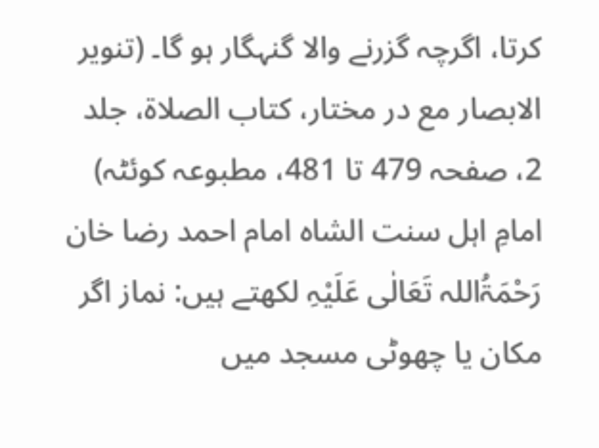کرتا، اگرچہ گزرنے والا گنہگار ہو گا۔ (تنویر الابصار مع در مختار، کتاب الصلاۃ، جلد 2، صفحہ 479 تا 481، مطبوعہ کوئٹہ)
امامِ اہل سنت الشاہ امام احمد رضا خان رَحْمَۃُاللہ تَعَالٰی عَلَیْہِ لکھتے ہیں: نماز اگر مکان یا چھوٹی مسجد میں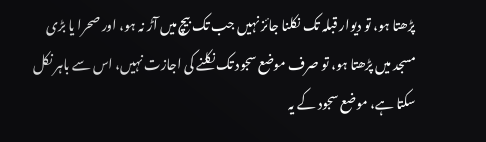پڑھتا ہو، تو دیوار قبلہ تک نکلنا جائز نہیں جب تک بیچ میں آڑ نہ ہو، اور صحرا یا بڑی مسجد میں پڑھتا ہو، تو صرف موضع سجود تک نکلنے کی اجازت نہیں، اس سے باہر نکل سکتا ہے، موضع سجود کے یہ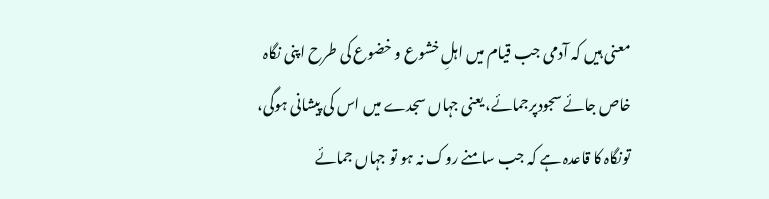معنی ہیں کہ آدمی جب قیام میں اہلِ خشوع و خضوع کی طرح اپنی نگاہ خاص جائے سجودپرجمائے، یعنی جہاں سجدے میں اس کی پیشانی ہوگی، تونگاہ کا قاعدہ ہے کہ جب سامنے روک نہ ہو تو جہاں جمائے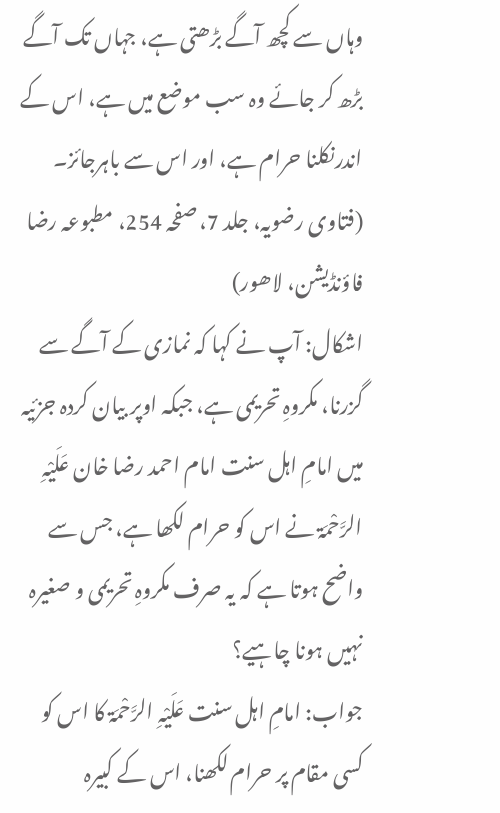وہاں سے کچھ آگے بڑھتی ہے، جہاں تک آگے بڑھ کر جائے وہ سب موضع میں ہے، اس کے اندرنکلنا حرام ہے، اور اس سے باہرجائز۔ (فتاوی رضویہ، جلد 7، صفحہ 254، مطبوعہ رضا فاؤنڈیشن، لاھور)
اشکال: آپ نے کہا کہ نمازی کے آگے سے گزرنا، مکروہِ تحریمی ہے، جبکہ اوپر بیان کردہ جزئیہ میں امامِ اہل سنت امام احمد رضا خان عَلَیْہِ الرَّحْمَۃ نے اس کو حرام لکھا ہے، جس سے واضح ہوتا ہے کہ یہ صرف مکروہِ تحریمی و صغیرہ نہیں ہونا چاہیے؟
جواب: امامِ اہل سنت عَلَیْہِ الرَّحْمَۃ کا اس کو کسی مقام پر حرام لکھنا، اس کے کبیرہ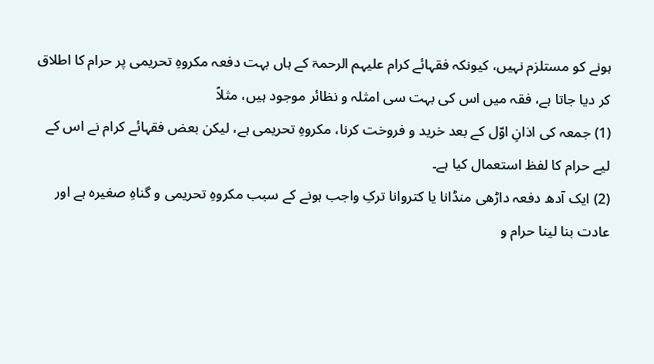ہونے کو مستلزم نہیں، کیونکہ فقہائے کرام علیہم الرحمۃ کے ہاں بہت دفعہ مکروہِ تحریمی پر حرام کا اطلاق کر دیا جاتا ہے، فقہ میں اس کی بہت سی امثلہ و نظائر موجود ہیں، مثلاً
(1) جمعہ کی اذانِ اوّل کے بعد خرید و فروخت کرنا، مکروہِ تحریمی ہے، لیکن بعض فقہائے کرام نے اس کے لیے حرام کا لفظ استعمال کیا ہے۔
(2) ایک آدھ دفعہ داڑھی منڈانا یا کتروانا ترکِ واجب ہونے کے سبب مکروہِ تحریمی و گناہِ صغیرہ ہے اور عادت بنا لینا حرام و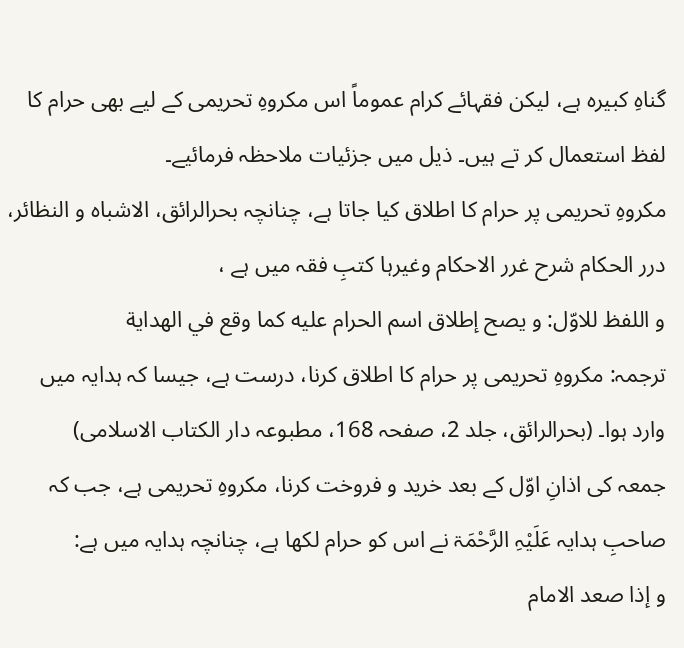گناہِ کبیرہ ہے، لیکن فقہائے کرام عموماً اس مکروہِ تحریمی کے لیے بھی حرام کا لفظ استعمال کر تے ہیں۔ ذیل میں جزئیات ملاحظہ فرمائیے۔
مکروہِ تحریمی پر حرام کا اطلاق کیا جاتا ہے، چنانچہ بحرالرائق، الاشباہ و النظائر، درر الحکام شرح غرر الاحکام وغیرہا کتبِ فقہ میں ہے ،
و اللفظ للاوّل: و يصح إطلاق اسم الحرام عليه كما وقع في الهداية
ترجمہ: مکروہِ تحریمی پر حرام کا اطلاق کرنا، درست ہے، جیسا کہ ہدایہ میں وارد ہوا۔ (بحرالرائق، جلد 2، صفحہ 168، مطبوعہ دار الکتاب الاسلامی)
جمعہ کی اذانِ اوّل کے بعد خرید و فروخت کرنا، مکروہِ تحریمی ہے، جب کہ صاحبِ ہدایہ عَلَیْہِ الرَّحْمَۃ نے اس کو حرام لکھا ہے، چنانچہ ہدایہ میں ہے:
و إذا صعد الامام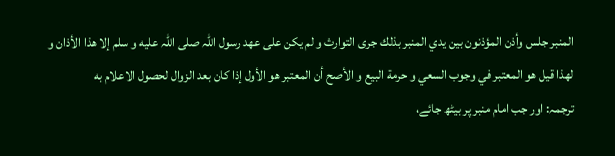المنبر جلس وأذن المؤذنون بين يدي المنبر بذلك جرى التوارث و لم يكن على عهد رسول اللہ صلى اللہ عليه و سلم إلا هذا الأذان و لهذا قيل هو المعتبر في وجوب السعي و حرمة البيع و الأصح أن المعتبر هو الأول إذا كان بعد الزوال لحصول الاعلام به
ترجمہ: اور جب امام منبر پر بیٹھ جائے،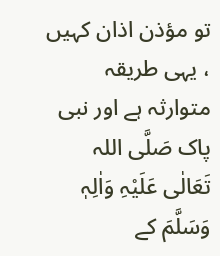تو مؤذن اذان کہیں ، یہی طریقہ متوارثہ ہے اور نبی پاک صَلَّی اللہ تَعَالٰی عَلَیْہِ وَاٰلِہٖ وَسَلَّمَ کے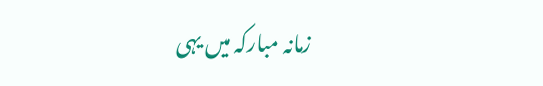زمانہ مبارکہ میں یہی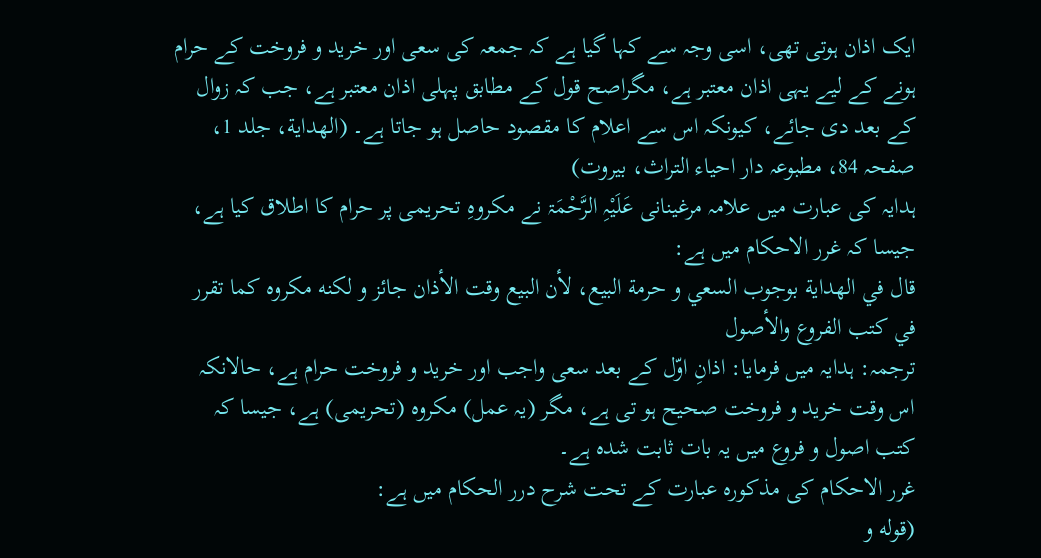ایک اذان ہوتی تھی، اسی وجہ سے کہا گیا ہے کہ جمعہ کی سعی اور خرید و فروخت کے حرام ہونے کے لیے یہی اذان معتبر ہے، مگراصح قول کے مطابق پہلی اذان معتبر ہے، جب کہ زوال کے بعد دی جائے، کیونکہ اس سے اعلام کا مقصود حاصل ہو جاتا ہے۔ (الهداية، جلد 1، صفحہ 84، مطبوعہ دار احیاء التراث، بیروت)
ہدایہ کی عبارت میں علامہ مرغینانی عَلَیْہِ الرَّحْمَۃ نے مکروہِ تحریمی پر حرام کا اطلاق کیا ہے، جیسا کہ غرر الاحکام میں ہے:
قال في الهداية بوجوب السعي و حرمة البيع، لأن البيع وقت الأذان جائز و لكنه مكروه كما تقرر في كتب الفروع والأصول
ترجمہ: ہدایہ میں فرمایا: اذانِ اوّل کے بعد سعی واجب اور خرید و فروخت حرام ہے، حالانکہ اس وقت خرید و فروخت صحیح ہو تی ہے، مگر (یہ عمل) مکروہ (تحریمی) ہے، جیسا کہ کتب اصول و فروع میں یہ بات ثابت شدہ ہے۔
غرر الاحکام کی مذکورہ عبارت کے تحت شرح درر الحکام میں ہے:
(قوله و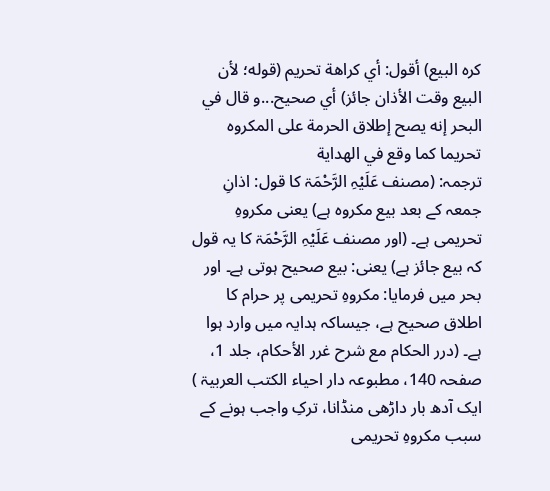كره البيع) أقول: أي كراهة تحريم (قوله؛ لأن البيع وقت الأذان جائز) أي صحيح...و قال في البحر إنه يصح إطلاق الحرمة على المكروه تحريما كما وقع في الهداية
ترجمہ: (مصنف عَلَیْہِ الرَّحْمَۃ کا قول: اذانِ جمعہ کے بعد بیع مکروہ ہے) یعنی مکروہِ تحریمی ہے۔ (اور مصنف عَلَیْہِ الرَّحْمَۃ کا یہ قول کہ بیع جائز ہے) یعنی: بیع صحیح ہوتی ہے۔ اور بحر میں فرمایا: مکروہِ تحریمی پر حرام کا اطلاق صحیح ہے، جیساکہ ہدایہ میں وارد ہوا ہے۔ (درر الحكام مع شرح غرر الأحكام، جلد 1، صفحہ 140، مطبوعہ دار احیاء الکتب العربیۃ )
ایک آدھ بار داڑھی منڈانا، ترکِ واجب ہونے کے سبب مکروہِ تحریمی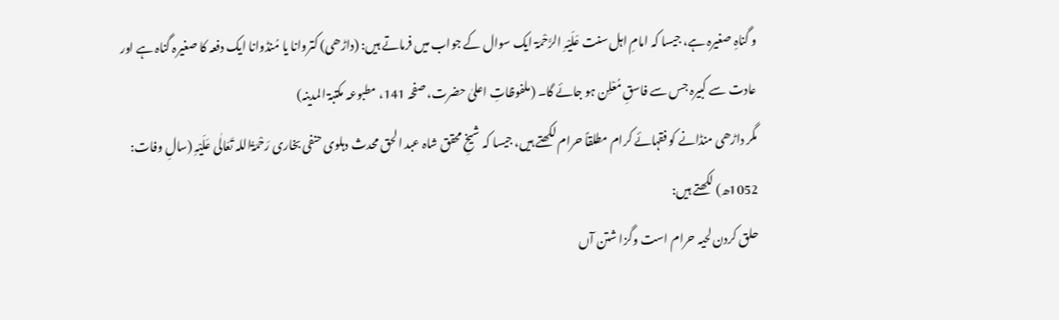و گناہِ صغیرہ ہے، جیسا کہ امامِ اہل سنت عَلَیْہِ الرَّحْمَۃ ایک سوال کے جواب میں فرماتے ہیں: (داڑھی) کتروانا یا مُنڈوانا ایک دفعہ کا صغیرہ گناہ ہے اور عادت سے کبیرہ جس سے فاسقِ مُعْلِن ہو جائے گا۔ (ملفوظاتِ اعلیٰ حضرت، صفحہ 141، مطبوعہ مکتبۃ المدینہ)
مگر داڑھی منڈانے کو فقہائے کرام مطلقاً حرام لکھتے ہیں، جیسا کہ شیخِ محقق شاہ عبد الحق محدث دہلوی حنفی بخاری رَحْمَۃُاللہ تَعَالٰی عَلَیْہِ (سالِ وفات: 1052ھ) لکھتے ہیں:
حلق کردن لحیہ حرام است وگزا شتن آں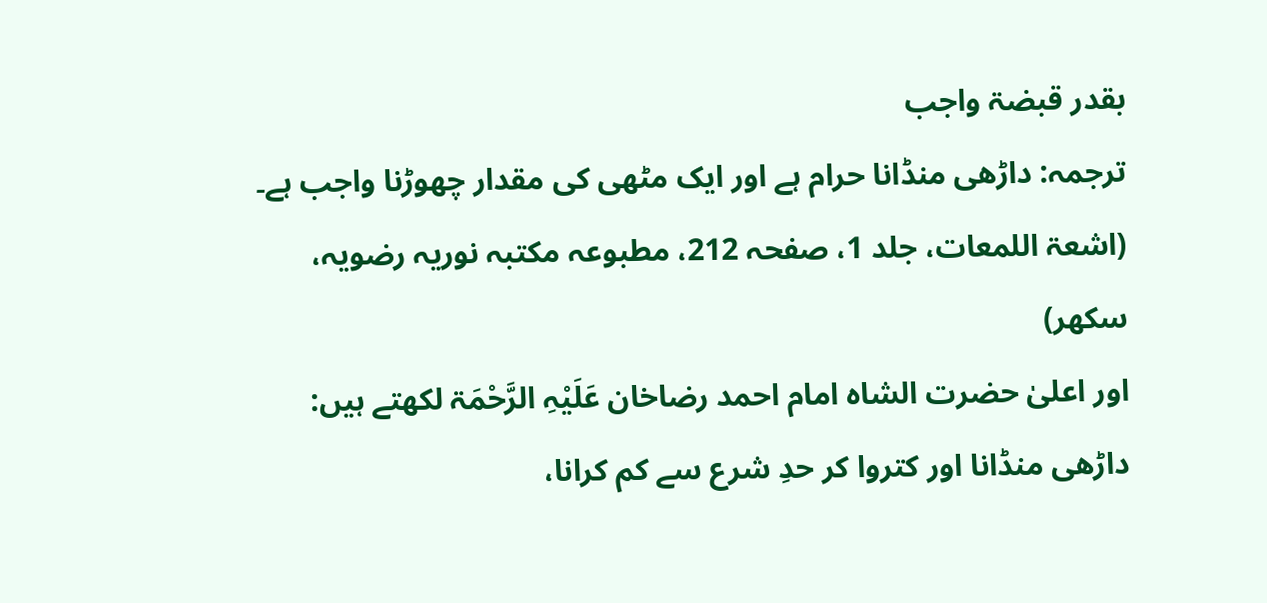بقدر قبضۃ واجب
ترجمہ: داڑھی منڈانا حرام ہے اور ایک مٹھی کی مقدار چھوڑنا واجب ہے۔ (اشعۃ اللمعات، جلد 1، صفحہ 212، مطبوعہ مکتبہ نوریہ رضویہ، سکھر)
اور اعلیٰ حضرت الشاہ امام احمد رضاخان عَلَیْہِ الرَّحْمَۃ لکھتے ہیں: داڑھی منڈانا اور کتروا کر حدِ شرع سے کم کرانا،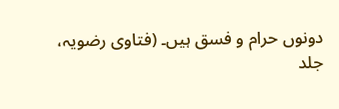دونوں حرام و فسق ہیں۔ (فتاوی رضویہ، جلد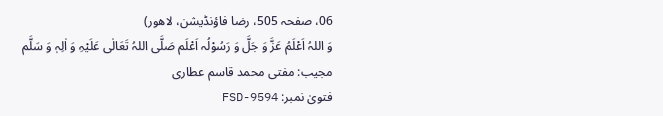06، صفحہ 505، رضا فاؤنڈیشن، لاهور)
وَ اللہُ اَعْلَمُ عَزَّ وَ جَلَّ وَ رَسُوْلُہ اَعْلَم صَلَّی اللہُ تَعَالٰی عَلَیْہِ وَ اٰلِہٖ وَ سَلَّم
مجیب: مفتی محمد قاسم عطاری
فتویٰ نمبر: FSD-9594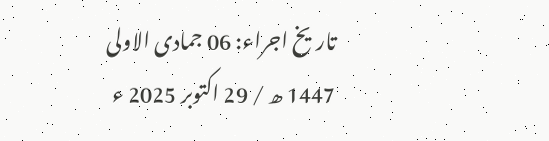تاریخ اجراء: 06 جمادی الاولی 1447 ھ / 29 اکتوبر 2025 ء